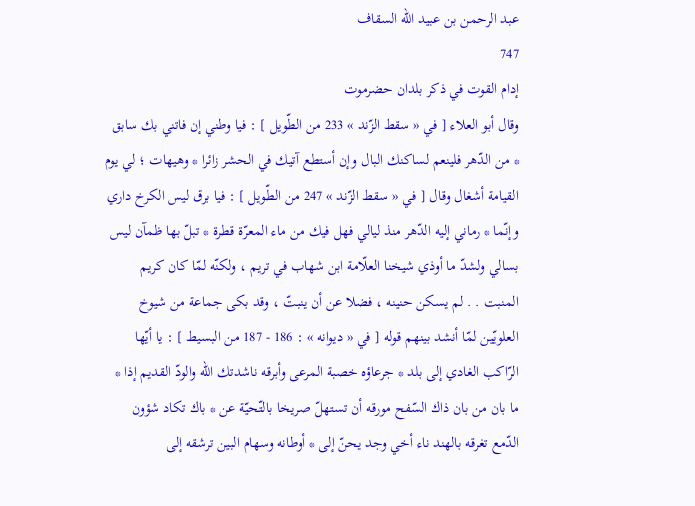عبد الرحمن بن عبيد الله السقاف
747
إدام القوت في ذكر بلدان حضرموت
وقال أبو العلاء [ في « سقط الزّند » 233 من الطّويل ] : فيا وطني إن فاتني بك سابق * من الدّهر فلينعم لساكنك البال وإن أستطع آتيك في الحشر زائرا * وهيهات ؛ لي يوم القيامة أشغال وقال [ في « سقط الزّند » 247 من الطّويل ] : فيا برق ليس الكرخ داري وإنّما * رماني إليه الدّهر منذ ليالي فهل فيك من ماء المعرّة قطرة * تبلّ بها ظمآن ليس بسالي ولشدّ ما أوذي شيخنا العلّامة ابن شهاب في تريم ، ولكنّه لمّا كان كريم المنبت . . لم يسكن حنينه ، فضلا عن أن ينبتّ ، وقد بكى جماعة من شيوخ العلويّين لمّا أنشد بينهم قوله [ في « ديوانه » : 186 - 187 من البسيط ] : يا أيّها الرّاكب الغادي إلى بلد * جرعاؤه خصبة المرعى وأبرقه ناشدتك اللّه والودّ القديم إذا * ما بان من بان ذاك السّفح مورقه أن تستهلّ صريخا بالتّحيّة عن * باك تكاد شؤون الدّمع تغرقه بالهند ناء أخي وجد يحنّ إلى * أوطانه وسهام البين ترشقه إلى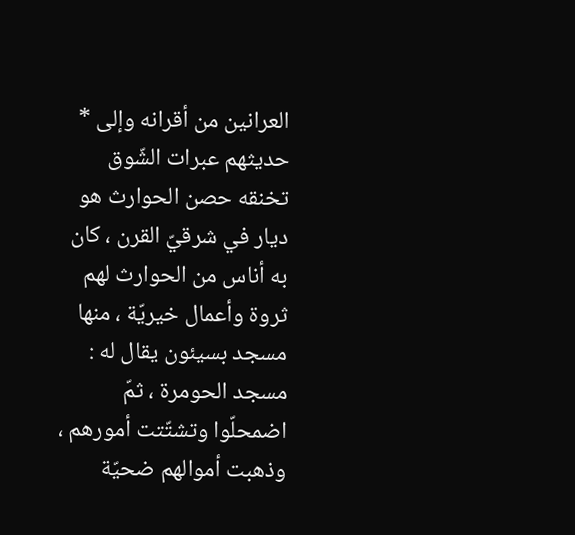العرانين من أقرانه وإلى * حديثهم عبرات الشّوق تخنقه حصن الحوارث هو ديار في شرقيّ القرن ، كان به أناس من الحوارث لهم ثروة وأعمال خيريّة ، منها مسجد بسيئون يقال له : مسجد الحومرة ، ثمّ اضمحلّوا وتشتّتت أمورهم ، وذهبت أموالهم ضحيّة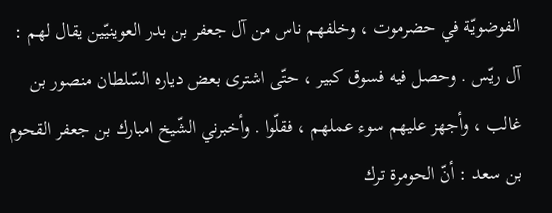الفوضويّة في حضرموت ، وخلفهم ناس من آل جعفر بن بدر العوينيّين يقال لهم : آل ريّس . وحصل فيه فسوق كبير ، حتّى اشترى بعض دياره السّلطان منصور بن غالب ، وأجهز عليهم سوء عملهم ، فقلّوا . وأخبرني الشّيخ امبارك بن جعفر القحوم بن سعد : أنّ الحومرة ترك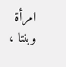امرأة وبنتا ،